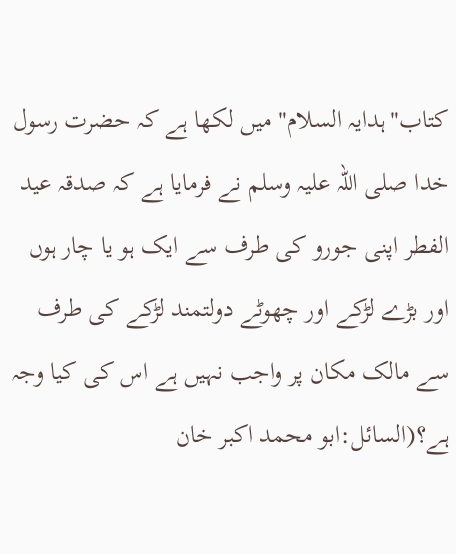کتاب"ہدایہ السلام" میں لکھا ہے کہ حضرت رسول خدا صلی اللہ علیہ وسلم نے فرمایا ہے کہ صدقہ عید الفطر اپنی جورو کی طرف سے ایک ہو یا چار ہوں اور بڑے لڑکے اور چھوٹے دولتمند لڑکے کی طرف سے مالک مکان پر واجب نہیں ہے اس کی کیا وجہ ہے؟(السائل:ابو محمد اکبر خان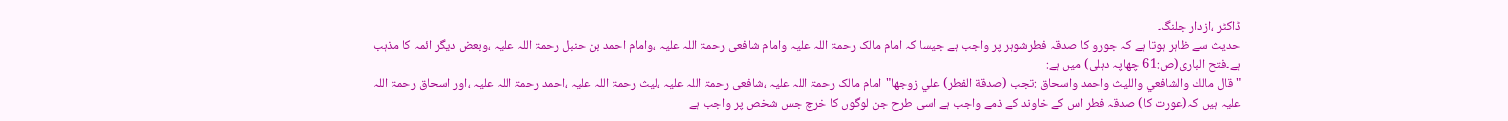ڈاکٹر ،ازدار جلنگ۔
حدیث سے ظاہر ہوتا ہے کہ جورو کا صدقہ فطرشوہر پر واجب ہے جیسا کہ امام مالک رحمۃ اللہ علیہ وامام شافعی رحمۃ اللہ علیہ ،وامام احمد بن حنبل رحمۃ اللہ علیہ ،وبعض دیگر ائمہ کا مذہب ہے۔فتح الباری(ص:61 چھاپہ دہلی) میں ہے:
"قال مالك والشافعي والليث واحمد واسحاق :تجب (صدقة الفطر) علي زوجها"امام مالک رحمۃ اللہ علیہ ،شافعی رحمۃ اللہ علیہ ،لیث رحمۃ اللہ علیہ ،احمد رحمۃ اللہ علیہ ،اور اسحاق رحمۃ اللہ علیہ ہیں کہ(عورت کا) صدقہ فطر اس کے خاوند کے ذمے واجب ہے اسی طرح جن لوگوں کا خرچ جس شخص پر واجب ہے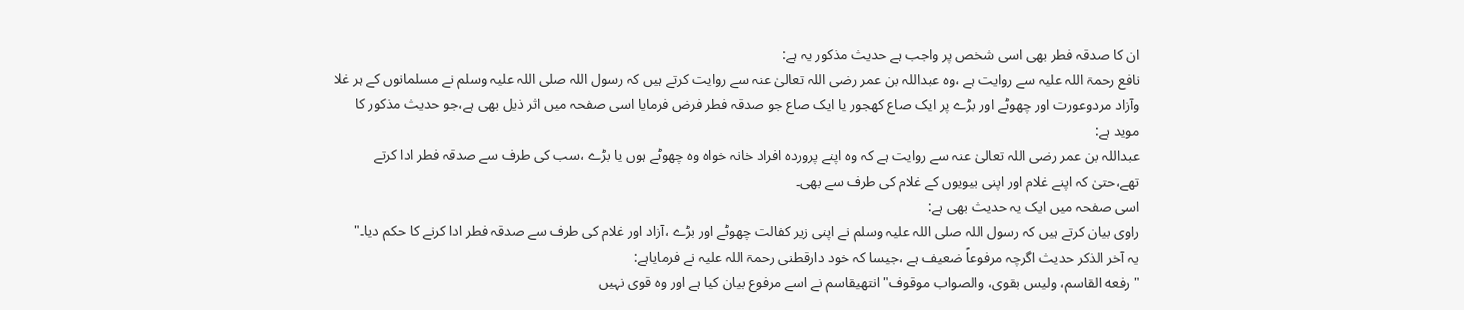ان کا صدقہ فطر بھی اسی شخص پر واجب ہے حدیث مذکور یہ ہے:
نافع رحمۃ اللہ علیہ سے روایت ہے ،وہ عبداللہ بن عمر رضی اللہ تعالیٰ عنہ سے روایت کرتے ہیں کہ رسول اللہ صلی اللہ علیہ وسلم نے مسلمانوں کے ہر غلا وآزاد مردوعورت اور چھوٹے اور بڑے پر ایک صاع کھجور یا ایک صاع جو صدقہ فطر فرض فرمایا اسی صفحہ میں اثر ذیل بھی ہے،جو حدیث مذکور کا موید ہے:
عبداللہ بن عمر رضی اللہ تعالیٰ عنہ سے روایت ہے کہ وہ اپنے پروردہ افراد خانہ خواہ وہ چھوٹے ہوں یا بڑے ،سب کی طرف سے صدقہ فطر ادا کرتے تھے،حتیٰ کہ اپنے غلام اور اپنی بیویوں کے غلام کی طرف سے بھی۔
اسی صفحہ میں ایک یہ حدیث بھی ہے:
راوی بیان کرتے ہیں کہ رسول اللہ صلی اللہ علیہ وسلم نے اپنی زیر کفالت چھوٹے اور بڑے ،آزاد اور غلام کی طرف سے صدقہ فطر ادا کرنے کا حکم دیا۔"
یہ آخر الذکر حدیث اگرچہ مرفوعاً ضعیف ہے ،جیسا کہ خود دارقطنی رحمۃ اللہ علیہ نے فرمایاہے:
"رفعه القاسم، وليس بقوى، والصواب موقوف"انتهيقاسم نے اسے مرفوع بیان کیا ہے اور وہ قوی نہیں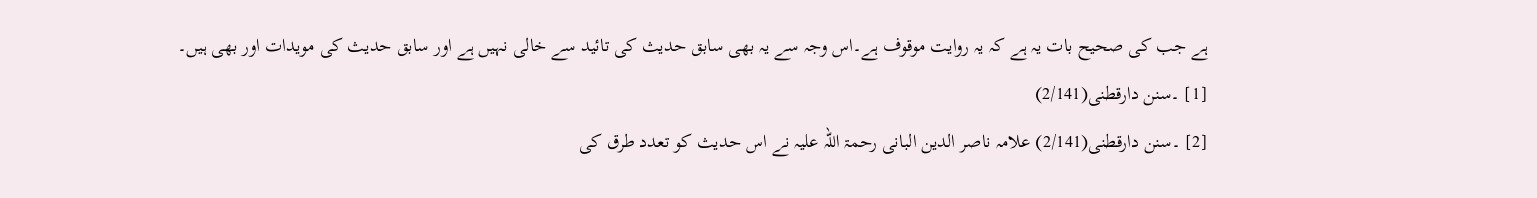ہے جب کی صحیح بات یہ ہے کہ یہ روایت موقوف ہے۔اس وجہ سے یہ بھی سابق حدیث کی تائید سے خالی نہیں ہے اور سابق حدیث کی مویدات اور بھی ہیں۔
[1] ۔سنن دارقطنی(2/141)
[2] ۔سنن دارقطنی(2/141) علامہ ناصر الدین البانی رحمۃ اللہ علیہ نے اس حدیث کو تعدد طرق کی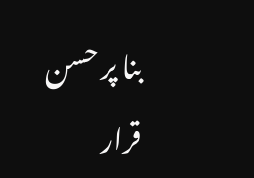بنا پر حسن قرار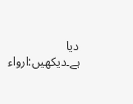دیا ہے۔دیکھیں:ارواء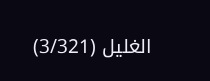الغلیل (3/321)